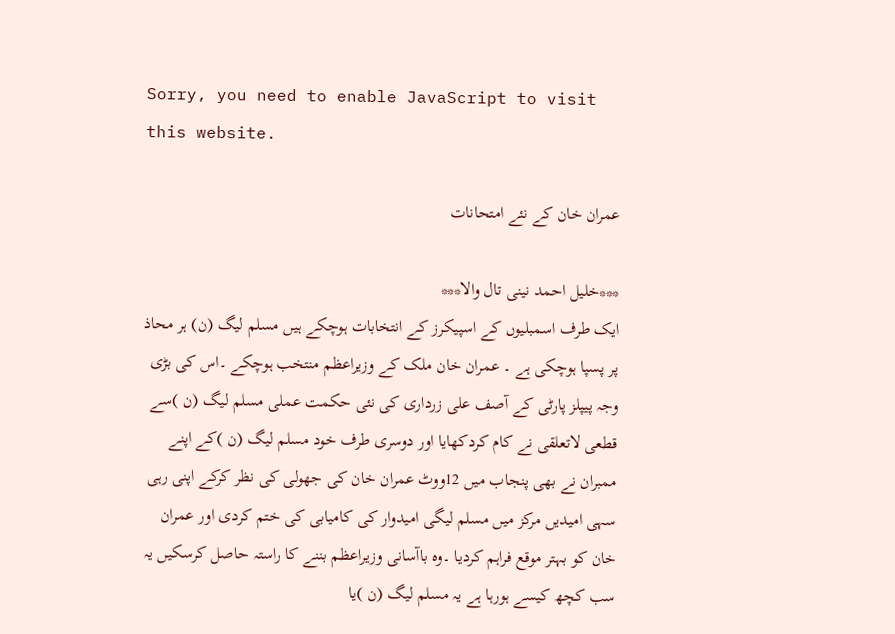Sorry, you need to enable JavaScript to visit this website.

عمران خان کے نئے امتحانات

***خلیل احمد نینی تال والا***
ایک طرف اسمبلیوں کے اسپیکرز کے انتخابات ہوچکے ہیں مسلم لیگ (ن) ہر محاذ پر پسپا ہوچکی ہے ۔ عمران خان ملک کے وزیراعظم منتخب ہوچکے ۔اس کی بڑی وجہ پیپلز پارٹی کے آصف علی زرداری کی نئی حکمت عملی مسلم لیگ (ن )سے قطعی لاتعلقی نے کام کردکھایا اور دوسری طرف خود مسلم لیگ (ن )کے اپنے ممبران نے بھی پنجاب میں 12ووٹ عمران خان کی جھولی کی نظر کرکے اپنی رہی سہی امیدیں مرکز میں مسلم لیگی امیدوار کی کامیابی کی ختم کردی اور عمران خان کو بہتر موقع فراہم کردیا ۔وہ باآسانی وزیراعظم بننے کا راستہ حاصل کرسکیں یہ سب کچھ کیسے ہورہا ہے یہ مسلم لیگ (ن )یا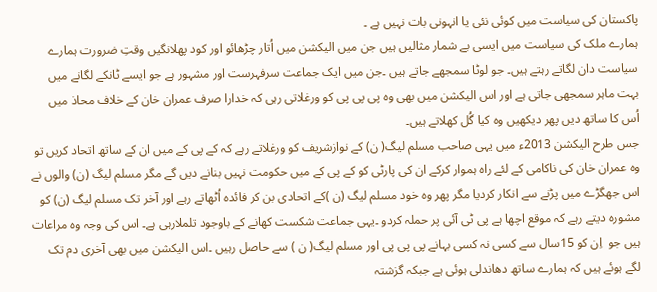پاکستان کی سیاست میں کوئی نئی یا انہونی بات نہیں ہے ۔
ہمارے ملک کی سیاست میں ایسی بے شمار مثالیں ہیں جن میں الیکشن میں اُتار چڑھائو اور کود پھلانگیں وقتِ ضرورت ہمارے سیاست دان لگاتے رہتے ہیں۔ جو لوٹا سمجھے جاتے ہیں ۔جن میں ایک جماعت سرفہرست اور مشہور ہے جو ایسے ٹانکے لگانے میں بہت ماہر سمجھی جاتی ہے اور اس الیکشن میں بھی وہ پی پی پی کو ورغلاتی رہی کہ خدارا صرف عمران خان کے خلاف محاذ میں اُس کا ساتھ دیں پھر دیکھیں وہ کیا گُل کھلاتے ہیں۔
جس طرح الیکشن 2013ء میں یہی صاحب مسلم لیگ( ن) کے نوازشریف کو ورغلاتے رہے کہ کے پی کے میں ان کے ساتھ اتحاد کریں تو وہ عمران خان کی ناکامی کے لئے راہ ہموار کرکے ان کی پارٹی کو کے پی کے میں حکومت نہیں بنانے دیں گے مگر مسلم لیگ (ن) والوں نے اس جھگڑے میں پڑنے سے انکار کردیا مگر پھر وہ خود مسلم لیگ (ن )کے اتحادی بن کر فائدہ اُٹھاتے رہے اور آخر تک مسلم لیگ (ن) کو مشورہ دیتے رہے کہ موقع اچھا ہے پی ٹی آئی پر حملہ کردو ۔یہی جماعت شکست کھانے کے باوجود تلملارہی ہے۔ اس کی وجہ وہ مراعات ہیں جو  اِن کو 15سال سے کسی نہ کسی بہانے پی پی پی اور مسلم لیگ( ن ) سے حاصل رہیں ۔اس الیکشن میں بھی آخری دم تک لگے ہوئے ہیں کہ ہمارے ساتھ دھاندلی ہوئی ہے جبکہ گزشتہ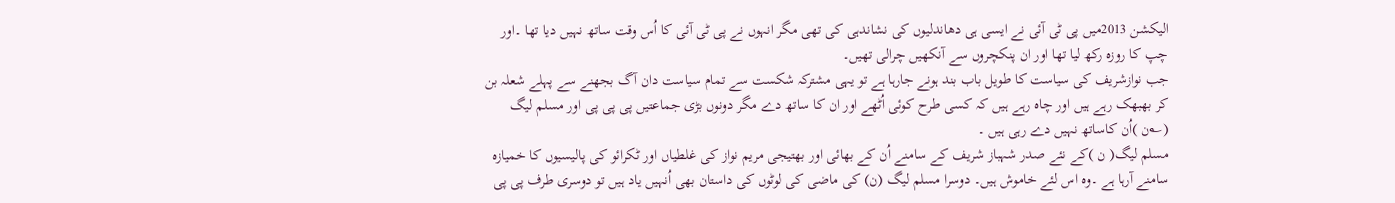الیکشن 2013میں پی ٹی آئی نے ایسی ہی دھاندلیوں کی نشاندہی کی تھی مگر انہوں نے پی ٹی آئی کا اُس وقت ساتھ نہیں دیا تھا ۔اور چپ کا روزہ رکھ لیا تھا اور ان پنکچروں سے آنکھیں چرالی تھیں۔
جب نوازشریف کی سیاست کا طویل باب بند ہونے جارہا ہے تو یہی مشترکہ شکست سے تمام سیاست دان آگ بجھنے سے پہلے شعلہ بن کر بھبھک رہے ہیں اور چاہ رہے ہیں کہ کسی طرح کوئی اُٹھے اور ان کا ساتھ دے مگر دونوں بڑی جماعتیں پی پی پی اور مسلم لیگ  (؎ن )اُن کاساتھ نہیں دے رہی ہیں ۔
مسلم لیگ( ن )کے نئے صدر شہباز شریف کے سامنے اُن کے بھائی اور بھتیجی مریم نواز کی غلطیاں اور ٹکرائو کی پالیسیوں کا خمیازہ سامنے آرہا ہے ۔وہ اس لئے خاموش ہیں۔ دوسرا مسلم لیگ (ن) کی ماضی کی لوٹوں کی داستان بھی اُنہیں یاد ہیں تو دوسری طرف پی پی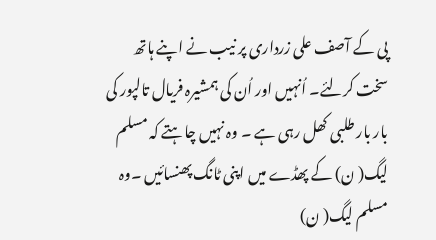پی کے آصف علی زرداری پر نیب نے اپنے ہاتھ سخت کرلئے۔ اُنہیں اور اُن کی ہمشیرہ فریال تالپور کی بار بار طلبی کھل رہی ہے ۔ وہ نہیں چاہتے کہ مسلم لیگ( ن) کے پھڈے میں اپنی ٹانگ پھنسائیں ۔وہ مسلم لیگ( ن)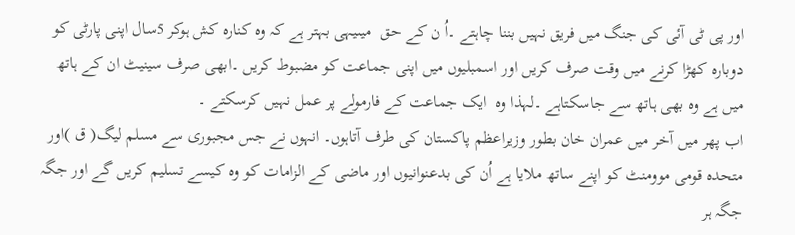اور پی ٹی آئی کی جنگ میں فریق نہیں بننا چاہتے ۔اُ ن کے حق  میںیہی بہتر ہے کہ وہ کنارہ کش ہوکر 5سال اپنی پارٹی کو دوبارہ کھڑا کرنے میں وقت صرف کریں اور اسمبلیوں میں اپنی جماعت کو مضبوط کریں ۔ابھی صرف سینیٹ ان کے ہاتھ میں ہے وہ بھی ہاتھ سے جاسکتاہے ۔لہذا وہ  ایک جماعت کے فارمولے پر عمل نہیں کرسکتے ۔
اب پھر میں آخر میں عمران خان بطور وزیراعظم پاکستان کی طرف آتاہوں۔ انہوں نے جس مجبوری سے مسلم لیگ( ق )اور متحدہ قومی موومنٹ کو اپنے ساتھ ملایا ہے اُن کی بدعنوانیوں اور ماضی کے الزامات کو وہ کیسے تسلیم کریں گے اور جگہ جگہ ہر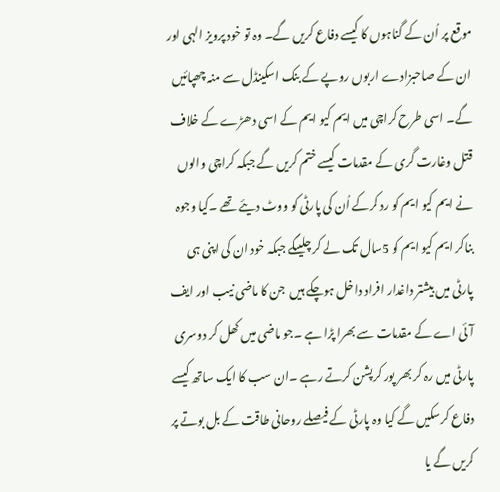موقع پر اُن کے گناہوں کا کیسے دفاع کریں گے۔ وہ تو خود پرویز الہی اور ان کے صاحبزادے اربوں روپے کے بنک اسکینڈل سے منہ چھپائیں گے۔ اسی طرح کراچی میں ایم کیو ایم کے اسی دھڑے کے خلاف قتل وغارت گری کے مقدمات کیسے ختم کریں گے جبکہ کراچی والوں نے ایم کیو ایم کو رد کرکے اُن کی پارٹی کو ووٹ دیئے تھے ۔کیا وجوہ بناکر ایم کیو ایم کو 5سال تک لے کر چلیںگے جبکہ خود ان کی اپنی ہی پارٹی میں بیشتر داغدار افراد داخل ہوچکے ہیں  جن کا ماضی نیب اور ایف آئی اے کے مقدمات سے بھرا پڑا ہے ۔جو ماضی میں کھل کر دوسری پارٹی میں رہ کر بھر پور کرپشن کرتے رہے ۔ان سب کا ایک ساتھ کیسے دفاع کرسکیں گے کیا وہ پارٹی کے فیصلے روحانی طاقت کے بل بوتے پر کریں گے یا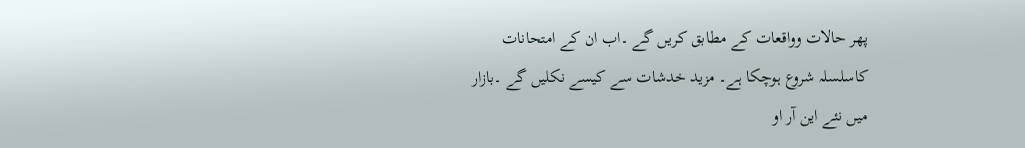پھر حالات وواقعات کے مطابق کریں گے ۔اب ان کے امتحانات کاسلسلہ شروع ہوچکا ہے۔ مزید خدشات سے کیسے نکلیں گے ۔بازار میں نئے این آر او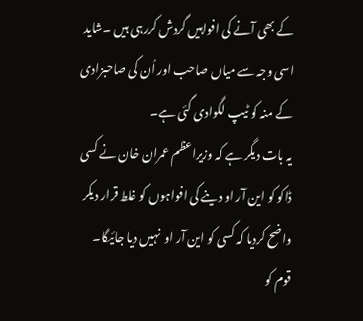کے بھی آنے کی افواہیں گردش کررہی ہیں ۔شاید اسی وجہ سے میاں صاحب اور اُن کی صاحبزادی کے منہ کو ٹیپ لگوادی گئی ہے۔
یہ بات دیگر ہے کہ وزیراعظم عمران خان نے کسی ڈاکو کو این آر او دینے کی افواہوں کو غلط قرار دیکر واضح کردیا کہ کسی کو این آر او  نہیں دیا جائیگا۔ قوم کو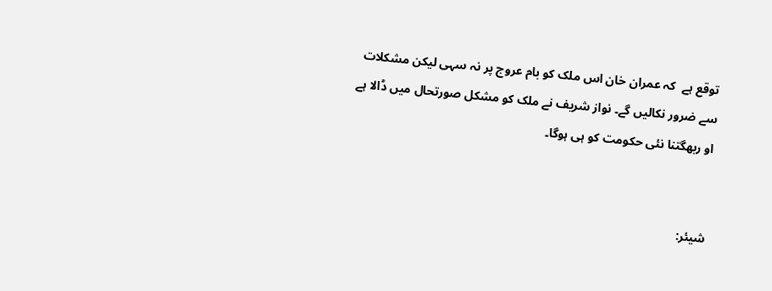توقع ہے  کہ عمران خان اس ملک کو بام عروج پر نہ سہی لیکن مشکلات سے ضرور نکالیں گے۔ نواز شریف نے ملک کو مشکل صورتحال میں ڈالا ہے او ربھگتنا نئی حکومت کو ہی ہوگا۔


شیئر: